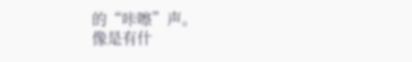的“咔嚓”声。
像是有什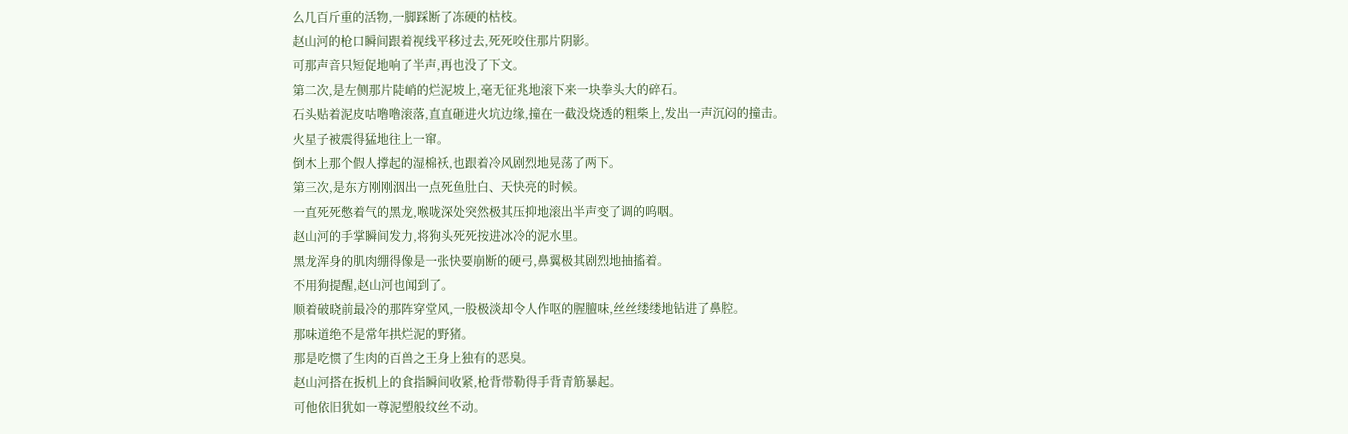么几百斤重的活物,一脚踩断了冻硬的枯枝。
赵山河的枪口瞬间跟着视线平移过去,死死咬住那片阴影。
可那声音只短促地响了半声,再也没了下文。
第二次,是左侧那片陡峭的烂泥坡上,毫无征兆地滚下来一块拳头大的碎石。
石头贴着泥皮咕噜噜滚落,直直砸进火坑边缘,撞在一截没烧透的粗柴上,发出一声沉闷的撞击。
火星子被震得猛地往上一窜。
倒木上那个假人撑起的湿棉袄,也跟着冷风剧烈地晃荡了两下。
第三次,是东方刚刚洇出一点死鱼肚白、天快亮的时候。
一直死死憋着气的黑龙,喉咙深处突然极其压抑地滚出半声变了调的呜咽。
赵山河的手掌瞬间发力,将狗头死死按进冰冷的泥水里。
黑龙浑身的肌肉绷得像是一张快要崩断的硬弓,鼻翼极其剧烈地抽搐着。
不用狗提醒,赵山河也闻到了。
顺着破晓前最冷的那阵穿堂风,一股极淡却令人作呕的腥膻味,丝丝缕缕地钻进了鼻腔。
那味道绝不是常年拱烂泥的野猪。
那是吃惯了生肉的百兽之王身上独有的恶臭。
赵山河搭在扳机上的食指瞬间收紧,枪背带勒得手背青筋暴起。
可他依旧犹如一尊泥塑般纹丝不动。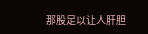那股足以让人肝胆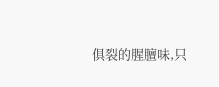俱裂的腥膻味,只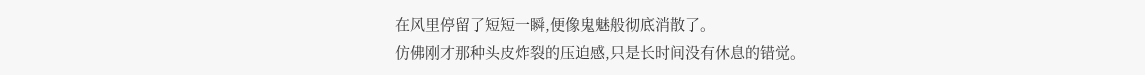在风里停留了短短一瞬,便像鬼魅般彻底消散了。
仿佛刚才那种头皮炸裂的压迫感,只是长时间没有休息的错觉。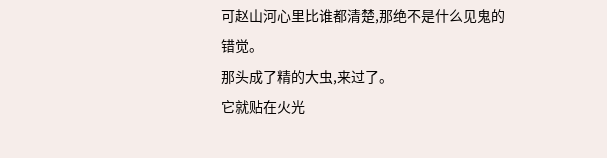可赵山河心里比谁都清楚,那绝不是什么见鬼的错觉。
那头成了精的大虫,来过了。
它就贴在火光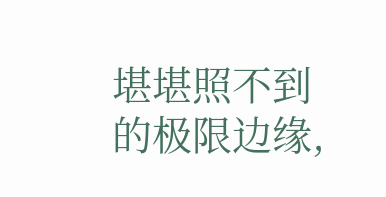堪堪照不到的极限边缘,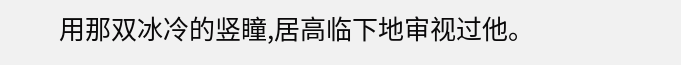用那双冰冷的竖瞳,居高临下地审视过他。